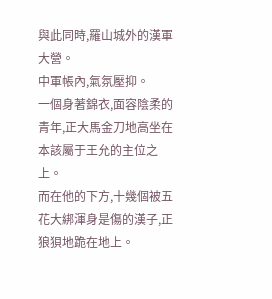與此同時,羅山城外的漢軍大營。
中軍帳內,氣氛壓抑。
一個身著錦衣,面容陰柔的青年,正大馬金刀地高坐在本該屬于王允的主位之上。
而在他的下方,十幾個被五花大綁渾身是傷的漢子,正狼狽地跪在地上。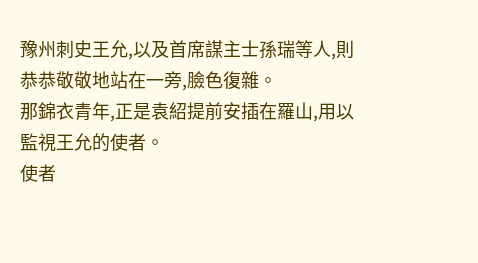豫州刺史王允,以及首席謀主士孫瑞等人,則恭恭敬敬地站在一旁,臉色復雜。
那錦衣青年,正是袁紹提前安插在羅山,用以監視王允的使者。
使者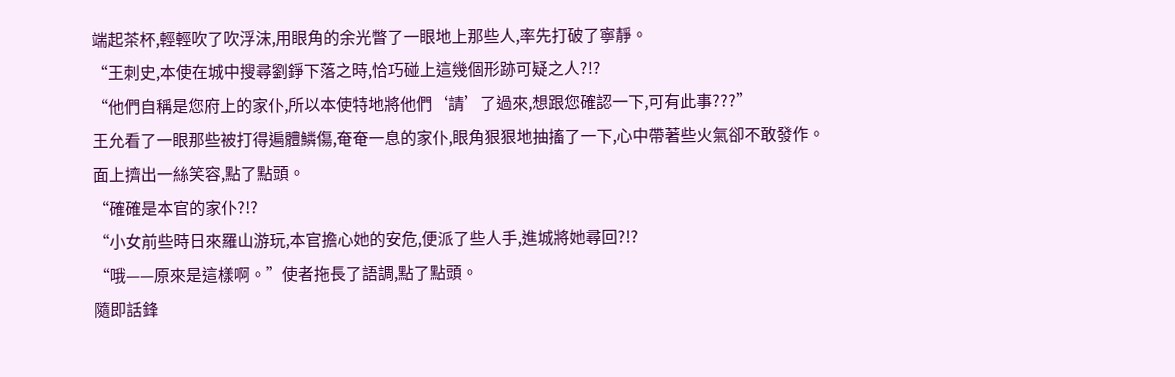端起茶杯,輕輕吹了吹浮沫,用眼角的余光瞥了一眼地上那些人,率先打破了寧靜。
“王刺史,本使在城中搜尋劉錚下落之時,恰巧碰上這幾個形跡可疑之人?!?
“他們自稱是您府上的家仆,所以本使特地將他們‘請’了過來,想跟您確認一下,可有此事???”
王允看了一眼那些被打得遍體鱗傷,奄奄一息的家仆,眼角狠狠地抽搐了一下,心中帶著些火氣卻不敢發作。
面上擠出一絲笑容,點了點頭。
“確確是本官的家仆?!?
“小女前些時日來羅山游玩,本官擔心她的安危,便派了些人手,進城將她尋回?!?
“哦——原來是這樣啊。”使者拖長了語調,點了點頭。
隨即話鋒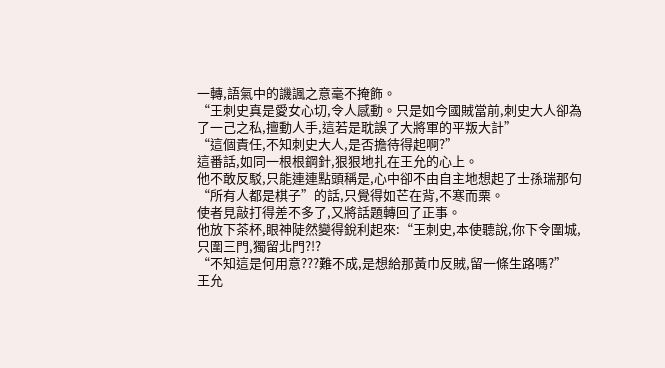一轉,語氣中的譏諷之意毫不掩飾。
“王刺史真是愛女心切,令人感動。只是如今國賊當前,刺史大人卻為了一己之私,擅動人手,這若是耽誤了大將軍的平叛大計”
“這個責任,不知刺史大人,是否擔待得起啊?”
這番話,如同一根根鋼針,狠狠地扎在王允的心上。
他不敢反駁,只能連連點頭稱是,心中卻不由自主地想起了士孫瑞那句“所有人都是棋子”的話,只覺得如芒在背,不寒而栗。
使者見敲打得差不多了,又將話題轉回了正事。
他放下茶杯,眼神陡然變得銳利起來:“王刺史,本使聽說,你下令圍城,只圍三門,獨留北門?!?
“不知這是何用意???難不成,是想給那黃巾反賊,留一條生路嗎?”
王允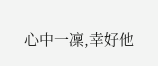心中一凜,幸好他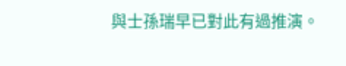與士孫瑞早已對此有過推演。